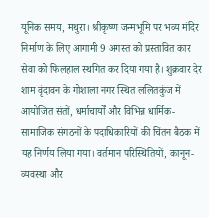यूनिक समय, मथुरा। श्रीकृष्ण जन्मभूमि पर भव्य मंदिर निर्माण के लिए आगामी 9 अगस्त को प्रस्तावित कार सेवा को फिलहाल स्थगित कर दिया गया है। शुक्रवार देर शाम वृंदावन के गोशाला नगर स्थित ललितकुंज में आयोजित संतों, धर्माचार्यों और विभिन्न धार्मिक-सामाजिक संगठनों के पदाधिकारियों की चिंतन बैठक में यह निर्णय लिया गया। वर्तमान परिस्थितियों, कानून-व्यवस्था और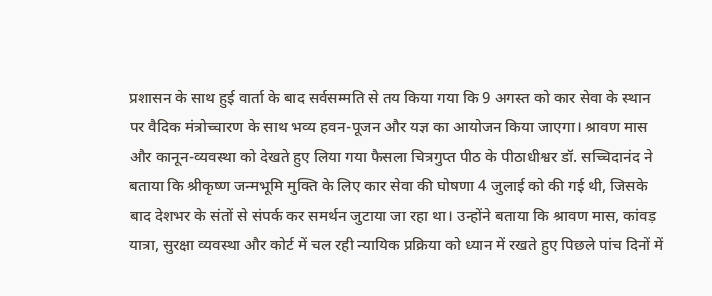प्रशासन के साथ हुई वार्ता के बाद सर्वसम्मति से तय किया गया कि 9 अगस्त को कार सेवा के स्थान पर वैदिक मंत्रोच्चारण के साथ भव्य हवन-पूजन और यज्ञ का आयोजन किया जाएगा। श्रावण मास और कानून-व्यवस्था को देखते हुए लिया गया फैसला चित्रगुप्त पीठ के पीठाधीश्वर डॉ. सच्चिदानंद ने बताया कि श्रीकृष्ण जन्मभूमि मुक्ति के लिए कार सेवा की घोषणा 4 जुलाई को की गई थी, जिसके बाद देशभर के संतों से संपर्क कर समर्थन जुटाया जा रहा था। उन्होंने बताया कि श्रावण मास, कांवड़ यात्रा, सुरक्षा व्यवस्था और कोर्ट में चल रही न्यायिक प्रक्रिया को ध्यान में रखते हुए पिछले पांच दिनों में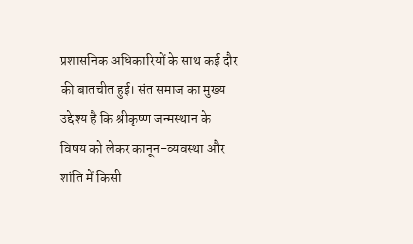प्रशासनिक अधिकारियों के साथ कई दौर की बातचीत हुई। संत समाज का मुख्य उद्देश्य है कि श्रीकृष्ण जन्मस्थान के विषय को लेकर कानून-व्यवस्था और शांति में किसी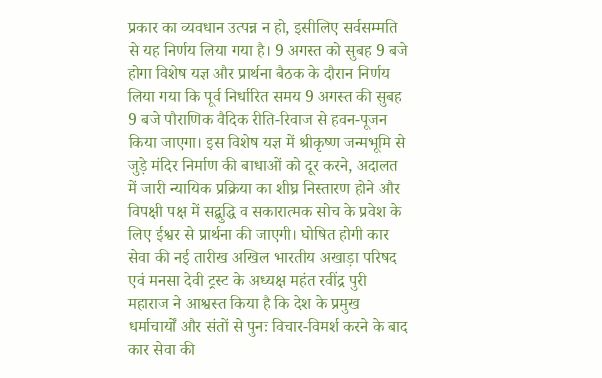प्रकार का व्यवधान उत्पन्न न हो, इसीलिए सर्वसम्मति से यह निर्णय लिया गया है। 9 अगस्त को सुबह 9 बजे होगा विशेष यज्ञ और प्रार्थना बैठक के दौरान निर्णय लिया गया कि पूर्व निर्धारित समय 9 अगस्त की सुबह 9 बजे पौराणिक वैदिक रीति-रिवाज से हवन-पूजन किया जाएगा। इस विशेष यज्ञ में श्रीकृष्ण जन्मभूमि से जुड़े मंदिर निर्माण की बाधाओं को दूर करने, अदालत में जारी न्यायिक प्रक्रिया का शीघ्र निस्तारण होने और विपक्षी पक्ष में सद्बुद्धि व सकारात्मक सोच के प्रवेश के लिए ईश्वर से प्रार्थना की जाएगी। घोषित होगी कार सेवा की नई तारीख अखिल भारतीय अखाड़ा परिषद एवं मनसा देवी ट्रस्ट के अध्यक्ष महंत रवींद्र पुरी महाराज ने आश्वस्त किया है कि देश के प्रमुख धर्माचार्यों और संतों से पुनः विचार-विमर्श करने के बाद कार सेवा की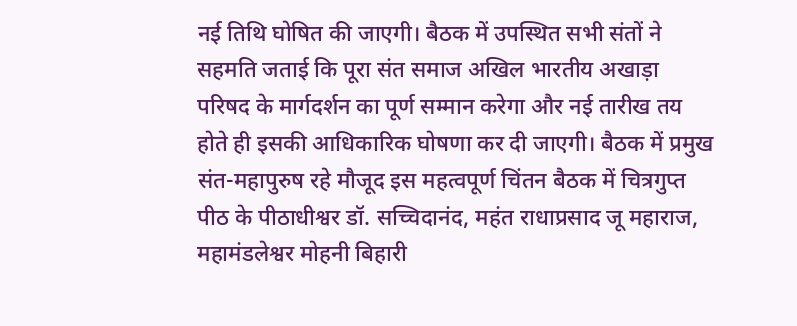नई तिथि घोषित की जाएगी। बैठक में उपस्थित सभी संतों ने सहमति जताई कि पूरा संत समाज अखिल भारतीय अखाड़ा परिषद के मार्गदर्शन का पूर्ण सम्मान करेगा और नई तारीख तय होते ही इसकी आधिकारिक घोषणा कर दी जाएगी। बैठक में प्रमुख संत-महापुरुष रहे मौजूद इस महत्वपूर्ण चिंतन बैठक में चित्रगुप्त पीठ के पीठाधीश्वर डॉ. सच्चिदानंद, महंत राधाप्रसाद जू महाराज, महामंडलेश्वर मोहनी बिहारी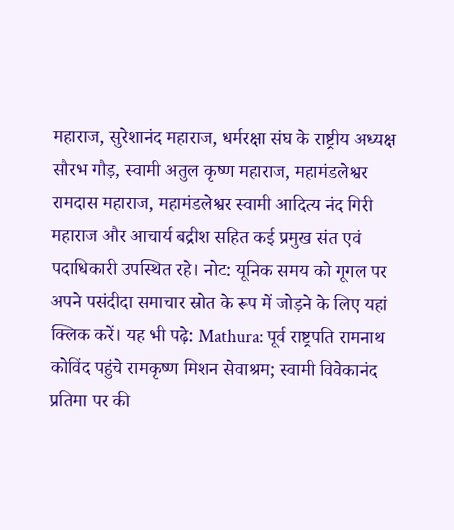महाराज, सुरेशानंद महाराज, धर्मरक्षा संघ के राष्ट्रीय अध्यक्ष सौरभ गौड़, स्वामी अतुल कृष्ण महाराज, महामंडलेश्वर रामदास महाराज, महामंडलेश्वर स्वामी आदित्य नंद गिरी महाराज और आचार्य बद्रीश सहित कई प्रमुख संत एवं पदाधिकारी उपस्थित रहे। नोट: यूनिक समय को गूगल पर अपने पसंदीदा समाचार स्रोत के रूप में जोड़ने के लिए यहां क्लिक करें। यह भी पढ़े: Mathura: पूर्व राष्ट्रपति रामनाथ कोविंद पहुंचे रामकृष्ण मिशन सेवाश्रम; स्वामी विवेकानंद प्रतिमा पर की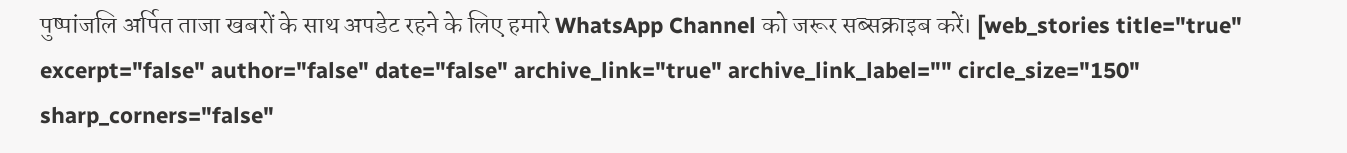पुष्पांजलि अर्पित ताजा खबरों के साथ अपडेट रहने के लिए हमारे WhatsApp Channel को जरूर सब्सक्राइब करें। [web_stories title="true" excerpt="false" author="false" date="false" archive_link="true" archive_link_label="" circle_size="150" sharp_corners="false"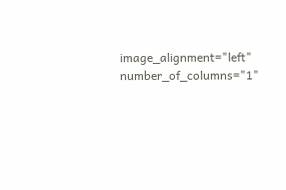image_alignment="left" number_of_columns="1"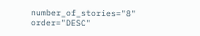number_of_stories="8" order="DESC"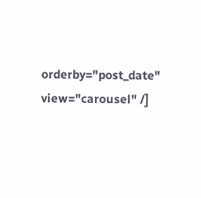orderby="post_date" view="carousel" /]